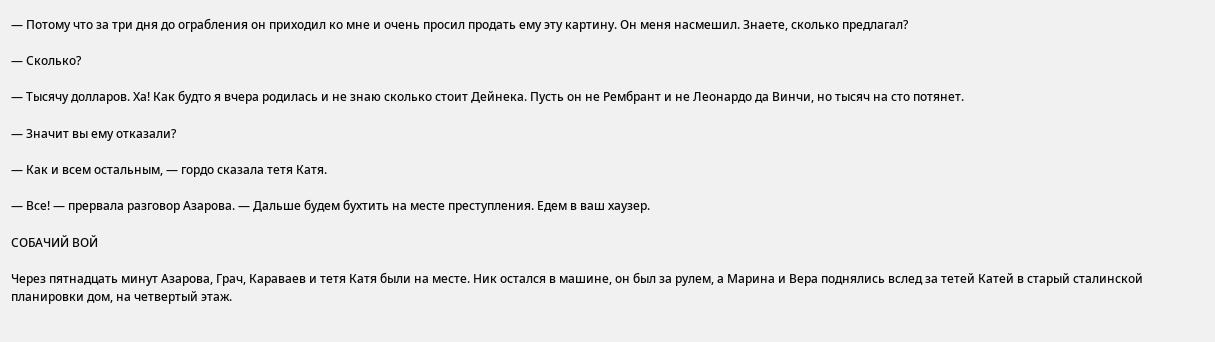— Потому что за три дня до ограбления он приходил ко мне и очень просил продать ему эту картину. Он меня насмешил. Знаете, сколько предлагал?

— Сколько?

— Тысячу долларов. Ха! Как будто я вчера родилась и не знаю сколько стоит Дейнека. Пусть он не Рембрант и не Леонардо да Винчи, но тысяч на сто потянет.

— Значит вы ему отказали?

— Как и всем остальным, — гордо сказала тетя Катя.

— Все! — прервала разговор Азарова. — Дальше будем бухтить на месте преступления. Едем в ваш хаузер.

СОБАЧИЙ ВОЙ

Через пятнадцать минут Азарова, Грач, Караваев и тетя Катя были на месте. Ник остался в машине, он был за рулем, а Марина и Вера поднялись вслед за тетей Катей в старый сталинской планировки дом, на четвертый этаж.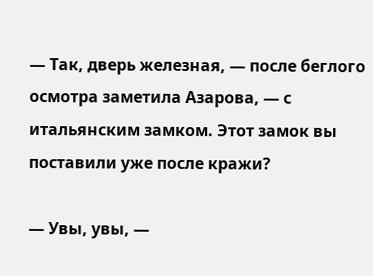— Так, дверь железная, — после беглого осмотра заметила Азарова, — с итальянским замком. Этот замок вы поставили уже после кражи?

— Увы, увы, —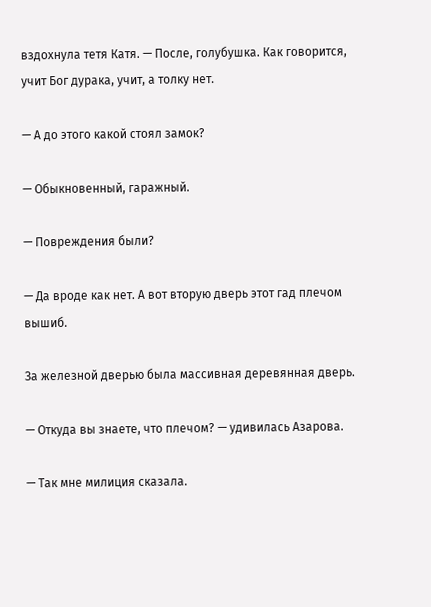вздохнула тетя Катя. — После, голубушка. Как говорится, учит Бог дурака, учит, а толку нет.

— А до этого какой стоял замок?

— Обыкновенный, гаражный.

— Повреждения были?

— Да вроде как нет. А вот вторую дверь этот гад плечом вышиб.

За железной дверью была массивная деревянная дверь.

— Откуда вы знаете, что плечом? — удивилась Азарова.

— Так мне милиция сказала.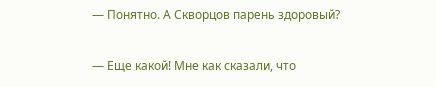— Понятно. А Скворцов парень здоровый?

— Еще какой! Мне как сказали, что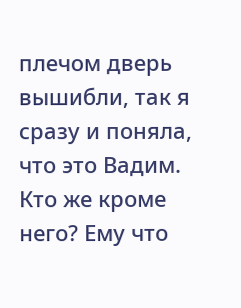плечом дверь вышибли, так я сразу и поняла, что это Вадим. Кто же кроме него? Ему что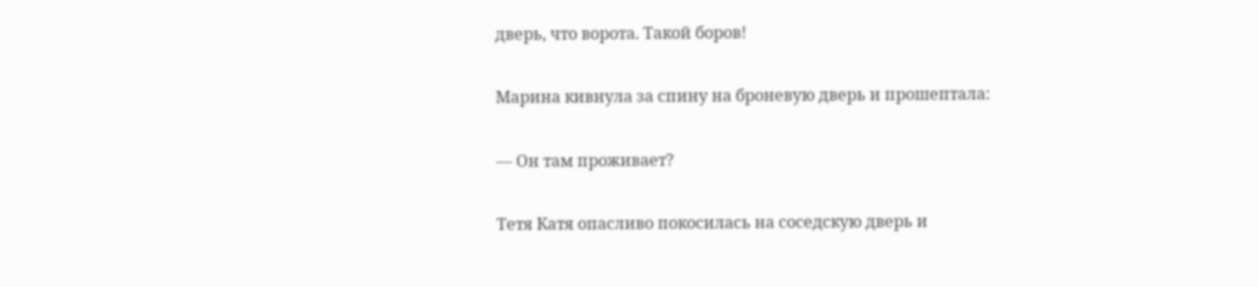дверь, что ворота. Такой боров!

Марина кивнула за спину на броневую дверь и прошептала:

— Он там проживает?

Тетя Катя опасливо покосилась на соседскую дверь и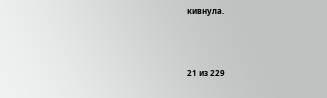кивнула.



21 из 229